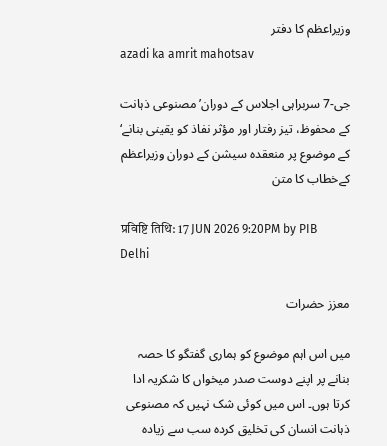وزیراعظم کا دفتر
azadi ka amrit mahotsav

جی-7 سربراہی اجلاس کے دوران’ مصنوعی ذہانت کے محفوظ، تیز رفتار اور مؤثر نفاذ کو یقینی بنانے‘ کے موضوع پر منعقدہ سیشن کے دوران وزیراعظم کےخطاب کا متن

प्रविष्टि तिथि: 17 JUN 2026 9:20PM by PIB Delhi

معزز حضرات

میں اس اہم موضوع کو ہماری گفتگو کا حصہ بنانے پر اپنے دوست صدر میخواں کا شکریہ ادا کرتا ہوں۔ اس میں کوئی شک نہیں کہ مصنوعی ذہانت انسان کی تخلیق کردہ سب سے زیادہ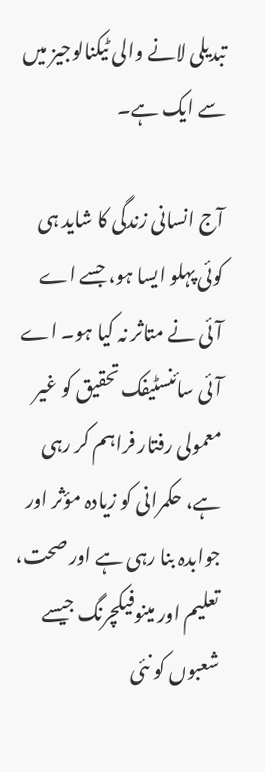تبدیلی لانے والی ٹیکنالوجیز میں سے ایک ہے۔

آج انسانی زندگی کا شاید ہی کوئی پہلو ایسا ہو، جسے اے آئی نے متاثر نہ کیا ہو۔ اے آئی سائنسٹیفک تحقیق کو غیر معمولی رفتار فراہم کر رہی ہے، حکمرانی کو زیادہ مؤثر اور جوابدہ بنا رہی ہے اور صحت، تعلیم اور مینوفیکچرنگ جیسے شعبوں کو نئی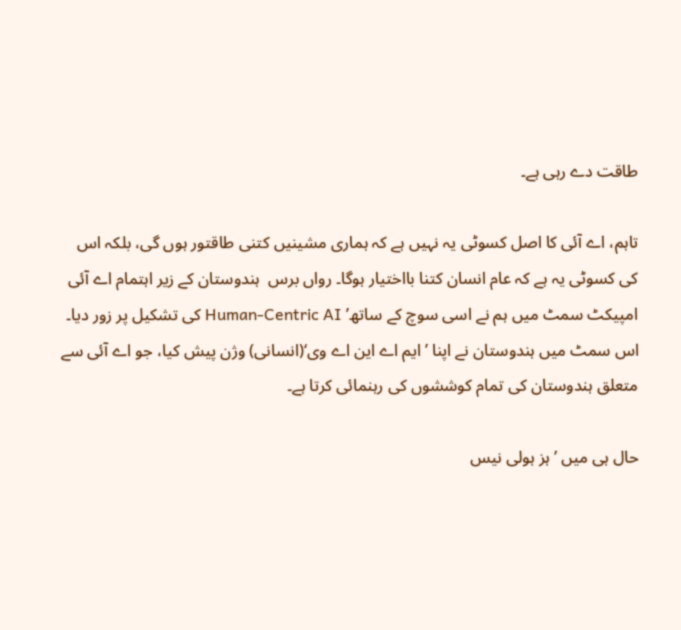طاقت دے رہی ہے۔

تاہم، اے آئی کا اصل کسوٹی یہ نہیں ہے کہ ہماری مشینیں کتنی طاقتور ہوں گی، بلکہ اس کی کسوٹی یہ ہے کہ عام انسان کتنا بااختیار ہوگا۔ رواں برس  ہندوستان کے زیر اہتمام اے آئی امپیکٹ سمٹ میں ہم نے اسی سوچ کے ساتھ’ Human-Centric AI کی تشکیل پر زور دیا۔ اس سمٹ میں ہندوستان نے اپنا ’ایم اے این اے وی‘(انسانی) وژن پیش کیا، جو اے آئی سے متعلق ہندوستان کی تمام کوششوں کی رہنمائی کرتا ہے۔

حال ہی میں ’ہز ہولی نیس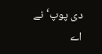دی پوپ‘ نے اے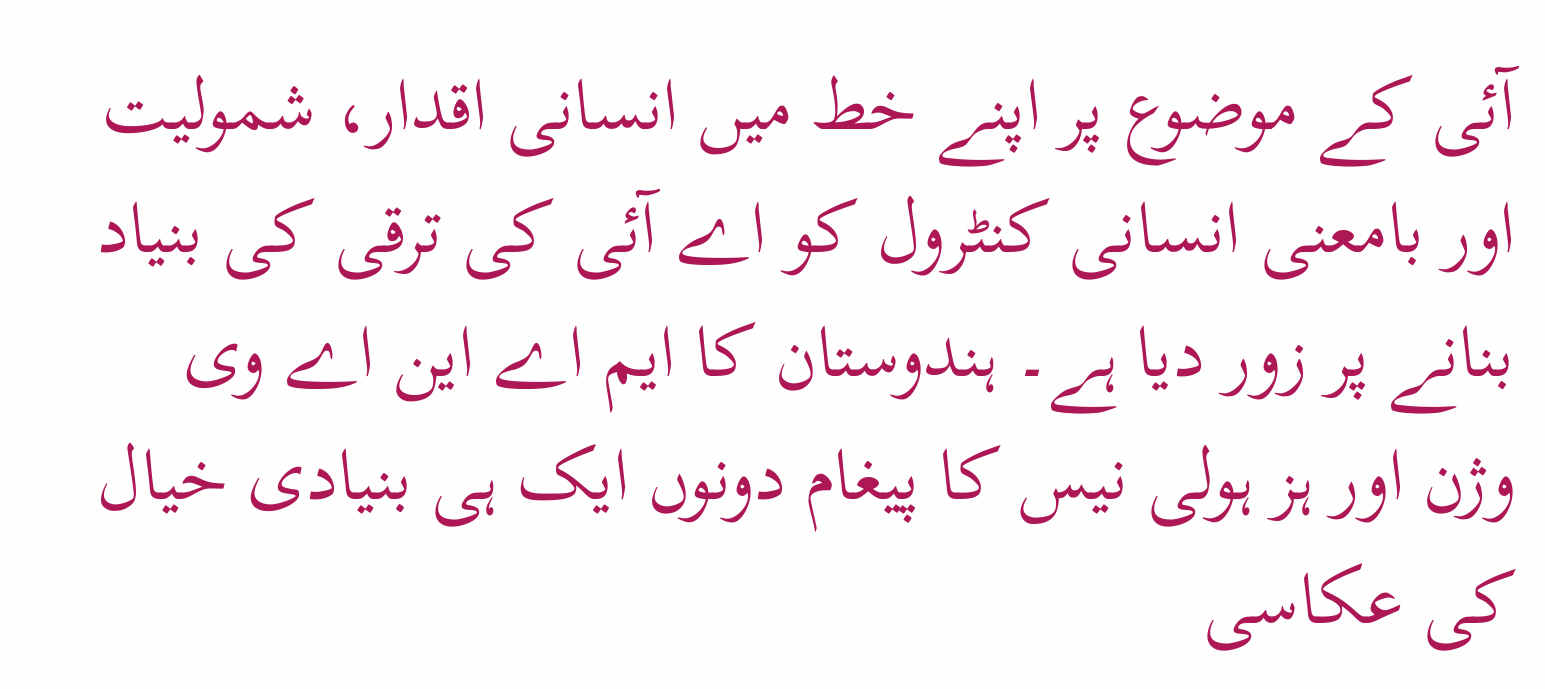آئی کے موضوع پر اپنے خط میں انسانی اقدار، شمولیت اور بامعنی انسانی کنٹرول کو اے آئی کی ترقی کی بنیاد بنانے پر زور دیا ہے۔ ہندوستان کا ایم اے این اے وی وژن اور ہز ہولی نیس کا پیغام دونوں ایک ہی بنیادی خیال کی عکاسی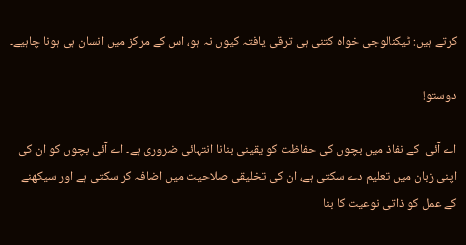کرتے ہیں: ٹیکنالوجی خواہ کتنی ہی ترقی یافتہ کیوں نہ ہو، اس کے مرکز میں انسان ہی ہونا چاہیے۔

دوستو!

اے آئی  کے نفاذ میں بچوں کی حفاظت کو یقینی بنانا انتہائی ضروری ہے۔ اے آئی بچوں کو ان کی اپنی زبان میں تعلیم دے سکتی ہے، ان کی تخلیقی صلاحیت میں اضافہ کر سکتی ہے اور سیکھنے کے عمل کو ذاتی نوعیت کا بنا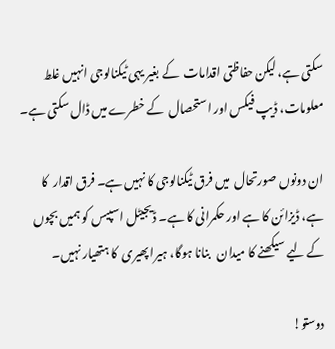سکتی ہے، لیکن حفاظتی اقدامات  کے بغیر یہی ٹیکنالوجی انہیں غلط معلومات، ڈیپ فیکس اور استحصال  کے خطرے میں ڈال سکتی ہے۔

ان دونوں صورتحال  میں فرق ٹیکنالوجی کا نہیں ہے۔ فرق اقدار  کا ہے، ڈیزائن کا ہے اور حکمرانی کا ہے۔ ڈیجیٹل اسپیس کو ہمیں بچوں کے لیے سیکھنے کا میدان   بنانا ہوگا، ہیرا پھیری  کا ہتھیار نہیں۔

دوستو!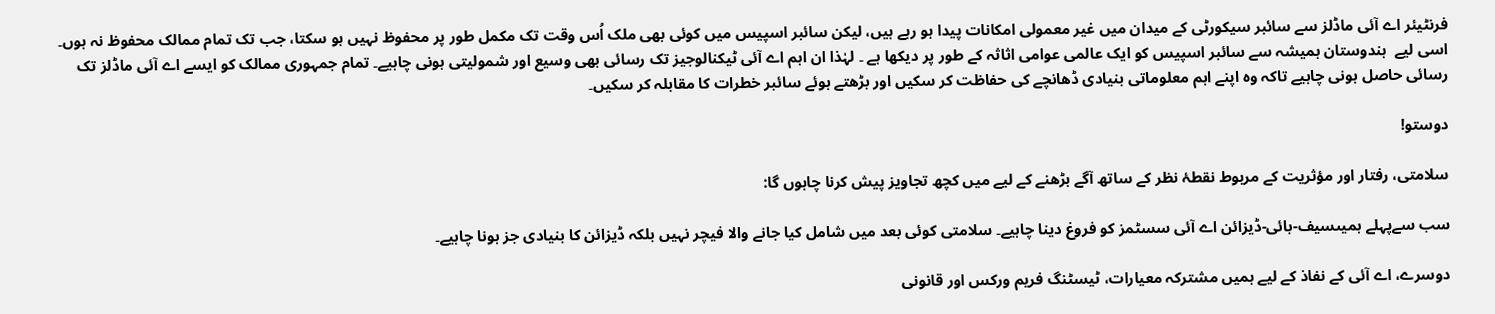فرنٹیئر اے آئی ماڈلز سے سائبر سیکورٹی کے میدان میں غیر معمولی امکانات پیدا ہو رہے ہیں، لیکن سائبر اسپیس میں کوئی بھی ملک اُس وقت تک مکمل طور پر محفوظ نہیں ہو سکتا، جب تک تمام ممالک محفوظ نہ ہوں۔ اسی لیے  ہندوستان ہمیشہ سے سائبر اسپیس کو ایک عالمی عوامی اثاثہ کے طور پر دیکھا ہے ۔ لہٰذا ان اہم اے آئی ٹیکنالوجیز تک رسائی بھی وسیع اور شمولیتی ہونی چاہیے۔ تمام جمہوری ممالک کو ایسے اے آئی ماڈلز تک رسائی حاصل ہونی چاہیے تاکہ وہ اپنے اہم معلوماتی بنیادی ڈھانچے کی حفاظت کر سکیں اور بڑھتے ہوئے سائبر خطرات کا مقابلہ کر سکیں۔

دوستو!

سلامتی، رفتار اور مؤثریت کے مربوط نقطۂ نظر کے ساتھ آگے بڑھنے کے لیے میں کچھ تجاویز پیش کرنا چاہوں گا:

سب سےپہلے ہمیںسیف-بائی-ڈیزائن اے آئی سسٹمز کو فروغ دینا چاہیے۔ سلامتی کوئی بعد میں شامل کیا جانے والا فیچر نہیں بلکہ ڈیزائن کا بنیادی جز ہونا چاہیے۔

دوسرے، اے آئی کے نفاذ کے لیے ہمیں مشترکہ معیارات، ٹیسٹنگ فریم ورکس اور قانونی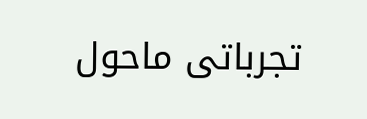تجرباتی ماحول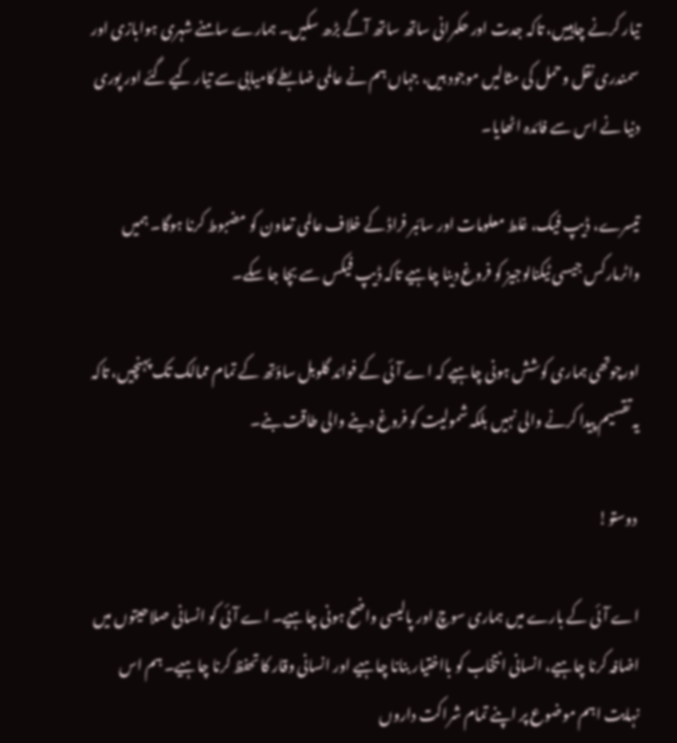تیار کرنے چاہییں، تاکہ جدت اور حکمرانی ساتھ ساتھ آگے بڑھ سکیں۔ ہمارے سامنے شہری ہوابازی اور سمندری نقل وحمل کی مثالیں موجود ہیں، جہاں ہم نے عالمی ضابطے کامیابی سے تیار کیے گئے اور پوری دنیا نے اس سے فائدہ اٹھایا۔

تیسرے، ڈیپ فیک، غلط معلومات اور سائبر فراڈ کے خلاف عالمی تعاون کو مضبوط کرنا ہوگا۔ ہمیں واٹرمارکس جیسی ٹیکنالوجیز کو فروغ دینا چاہیے تاکہ ڈیپ فیکس سے بچا جا سکے۔

اورچوتھی ہماری کوشش ہونی چاہیے کہ اے آئی کے فوائد گلوبل ساؤتھ کے تمام ممالک تک پہنچیں، تاکہ یہ تقسیم پیدا کرنے والی نہیں بلکہ شمولیت کو فروغ دینے والی طاقت بنے۔

 دوستو!

اے آئی کے بارے میں ہماری سوچ اور پالیسی واضح ہونی چاہیے۔ اے آئی کو انسانی صلاحیتوں میں اضافہ کرنا چاہیے، انسانی انتخاب کو بااختیار بنانا چاہیے اور انسانی وقار کا تحفظ کرنا چاہیے۔ ہم اس نہایت اہم موضوع پر اپنے تمام شراکت داروں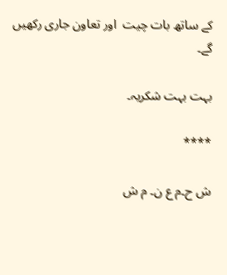کے ساتھ بات چیت  اور تعاون جاری رکھیں گے۔

بہت بہت شکریہ۔

****

ش ح۔م ع ن۔ م ش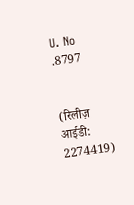U. No .8797


(रिलीज़ आईडी: 2274419)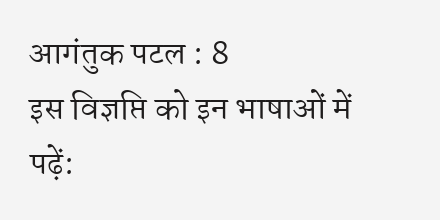आगंतुक पटल : 8
इस विज्ञप्ति को इन भाषाओं में पढ़ें: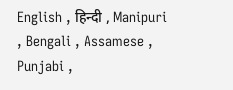English , हिन्दी , Manipuri , Bengali , Assamese , Punjabi ,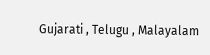Gujarati , Telugu , Malayalam